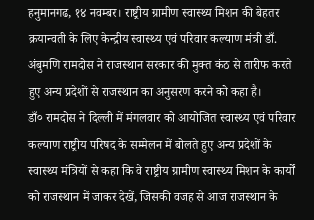हनुमानगढ, १४ नवम्बर। राष्ट्रीय ग्रामीण स्वास्थ्य मिशन की बेहतर क्रयान्वती के लिए केन्द्रीय स्वास्थ्य एवं परिवार कल्याण मंत्री डाँ. अंबुमणि रामदोस ने राजस्थान सरकार की मुक्त कंठ से तारीफ करते हुए अन्य प्रदेशों से राजस्थान का अनुसरण करने को कहा है।
डाँ० रामदोस ने दिल्ली में मंगलवार को आयोजित स्वास्थ्य एवं परिवार कल्याण राष्ट्रीय परिषद के सम्मेलन में बोलते हुए अन्य प्रदेशों के स्वास्थ्य मंत्रियों से कहा कि वे राष्ट्रीय ग्रामीण स्वास्थ्य मिशन के कार्यों को राजस्थान में जाकर देखें, जिसकी वजह से आज राजस्थान के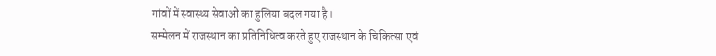गांवों में स्वास्थ्य सेवाओं का हुलिया बदल गया है।
सम्मेलन में राजस्थान का प्रतिनिधित्व करते हुए राजस्थान के चिकित्सा एवं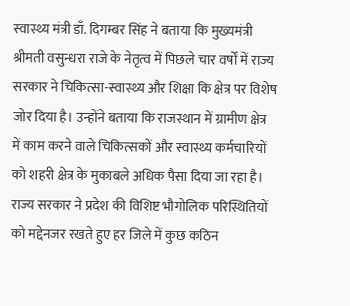स्वास्थ्य मंत्री डाँ. दिगम्बर सिंह ने बताया कि मुख्यमंत्री श्रीमती वसुन्धरा राजे के नेतृत्व में पिछले चार वर्षों में राज्य सरकार ने चिकित्सा-स्वास्थ्य और शिक्षा कि क्षेत्र पर विशेष जोर दिया है। उन्होंने बताया कि राजस्थान में ग्रामीण क्षेत्र में काम करने वाले चिकित्सकों और स्वास्थ्य कर्मचारियों को शहरी क्षेत्र के मुकाबले अधिक पैसा दिया जा रहा है। राज्य सरकार ने प्रदेश की विशिष्ट भौगोलिक परिस्थितियों को मद्देनजर रखते हुए हर जिले में कुछ कठिन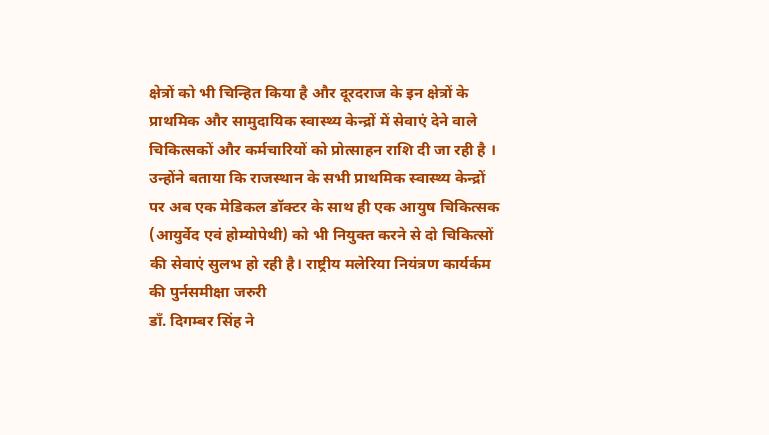क्षेत्रों को भी चिन्हित किया है और दूरदराज के इन क्षेत्रों के प्राथमिक और सामुदायिक स्वास्थ्य केन्द्रों में सेवाएं देने वाले चिकित्सकों और कर्मचारियों को प्रोत्साहन राशि दी जा रही है ।
उन्होंने बताया कि राजस्थान के सभी प्राथमिक स्वास्थ्य केन्द्रों पर अब एक मेडिकल डॉक्टर के साथ ही एक आयुष चिकित्सक (आयुर्वेद एवं होम्योपेथी) को भी नियुक्त करने से दो चिकित्सों की सेवाएं सुलभ हो रही है। राष्ट्रीय मलेरिया नियंत्रण कार्यर्कम की पुर्नसमीक्षा जरुरी
डाँ. दिगम्बर सिंह ने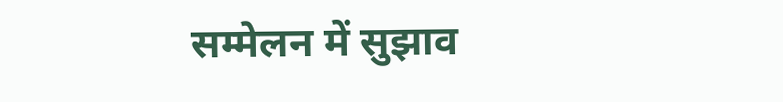सम्मेलन में सुझाव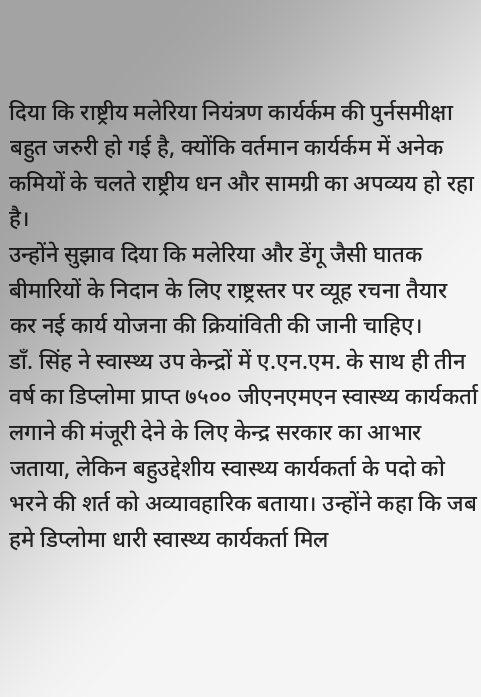दिया कि राष्ट्रीय मलेरिया नियंत्रण कार्यर्कम की पुर्नसमीक्षा बहुत जरुरी हो गई है, क्योंकि वर्तमान कार्यर्कम में अनेक कमियों के चलते राष्ट्रीय धन और सामग्री का अपव्यय हो रहा है।
उन्होंने सुझाव दिया कि मलेरिया और डेंगू जैसी घातक बीमारियों के निदान के लिए राष्ट्रस्तर पर व्यूह रचना तैयार कर नई कार्य योजना की क्रियांविती की जानी चाहिए।
डाँ. सिंह ने स्वास्थ्य उप केन्द्रों में ए.एन.एम. के साथ ही तीन वर्ष का डिप्लोमा प्राप्त ७५०० जीएनएमएन स्वास्थ्य कार्यकर्ता लगाने की मंजूरी देने के लिए केन्द्र सरकार का आभार जताया, लेकिन बहुउद्देशीय स्वास्थ्य कार्यकर्ता के पदो को भरने की शर्त को अव्यावहारिक बताया। उन्होंने कहा कि जब हमे डिप्लोमा धारी स्वास्थ्य कार्यकर्ता मिल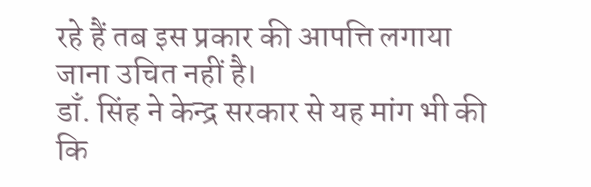रहे हैं तब इस प्रकार की आपत्ति लगाया जाना उचित नहीं है।
डाँ. सिंह ने केन्द्र सरकार से यह मांग भी की कि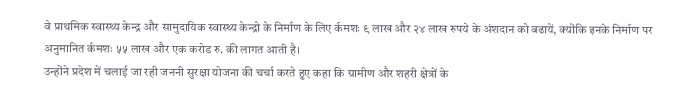वे प्राथमिक स्वास्थ्य केन्द्र और सामुदायिक स्वास्थ्य केन्द्रो के निर्माण के लिए र्कमशः ९ लाख और २४ लाख रुपये के अंशदान को बढायें, क्योंकि इनके निर्माण पर अनुमानित र्कमशः ५५ लाख और एक करोड रु. की लागत आती है।
उन्होंने प्रदेश में चलाई जा रही जननी सुरक्षा योजना की चर्चा करते हुए कहा कि ग्रामीण और शहरी क्षेत्रों के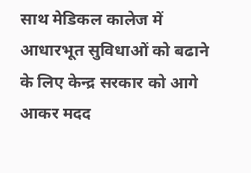साथ मेडिकल कालेज में आधारभूत सुविधाओं को बढाने के लिए केन्द्र सरकार को आगे आकर मदद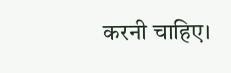करनी चाहिए।